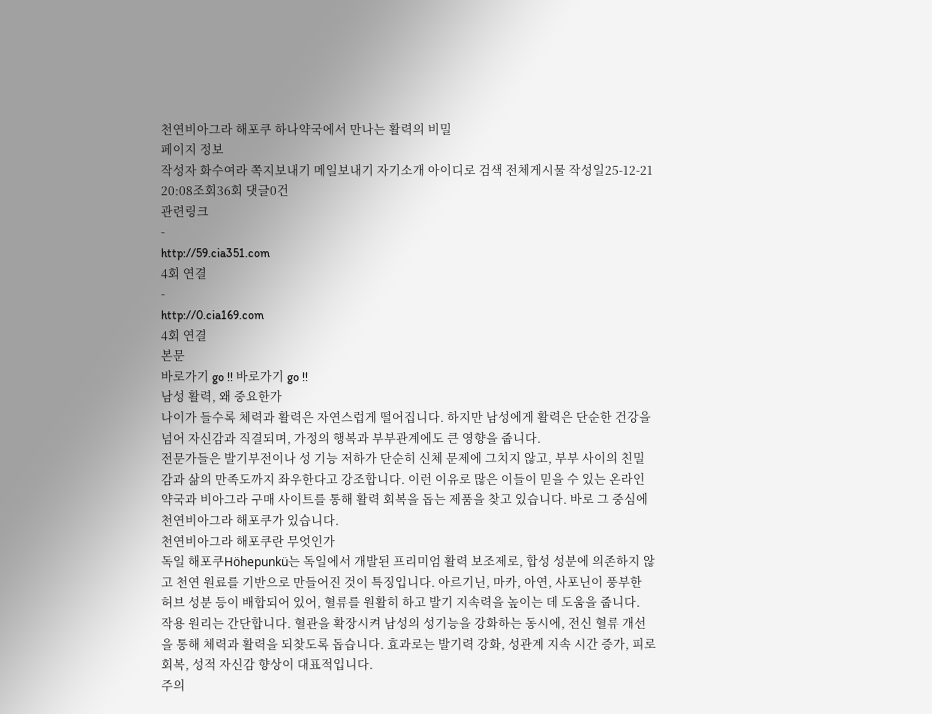천연비아그라 해포쿠 하나약국에서 만나는 활력의 비밀
페이지 정보
작성자 화수여라 쪽지보내기 메일보내기 자기소개 아이디로 검색 전체게시물 작성일25-12-21 20:08조회36회 댓글0건
관련링크
-
http://59.cia351.com
4회 연결
-
http://0.cia169.com
4회 연결
본문
바로가기 go !! 바로가기 go !!
남성 활력, 왜 중요한가
나이가 들수록 체력과 활력은 자연스럽게 떨어집니다. 하지만 남성에게 활력은 단순한 건강을 넘어 자신감과 직결되며, 가정의 행복과 부부관계에도 큰 영향을 줍니다.
전문가들은 발기부전이나 성 기능 저하가 단순히 신체 문제에 그치지 않고, 부부 사이의 친밀감과 삶의 만족도까지 좌우한다고 강조합니다. 이런 이유로 많은 이들이 믿을 수 있는 온라인 약국과 비아그라 구매 사이트를 통해 활력 회복을 돕는 제품을 찾고 있습니다. 바로 그 중심에 천연비아그라 해포쿠가 있습니다.
천연비아그라 해포쿠란 무엇인가
독일 해포쿠Höhepunkü는 독일에서 개발된 프리미엄 활력 보조제로, 합성 성분에 의존하지 않고 천연 원료를 기반으로 만들어진 것이 특징입니다. 아르기닌, 마카, 아연, 사포닌이 풍부한 허브 성분 등이 배합되어 있어, 혈류를 원활히 하고 발기 지속력을 높이는 데 도움을 줍니다.
작용 원리는 간단합니다. 혈관을 확장시켜 남성의 성기능을 강화하는 동시에, 전신 혈류 개선을 통해 체력과 활력을 되찾도록 돕습니다. 효과로는 발기력 강화, 성관계 지속 시간 증가, 피로 회복, 성적 자신감 향상이 대표적입니다.
주의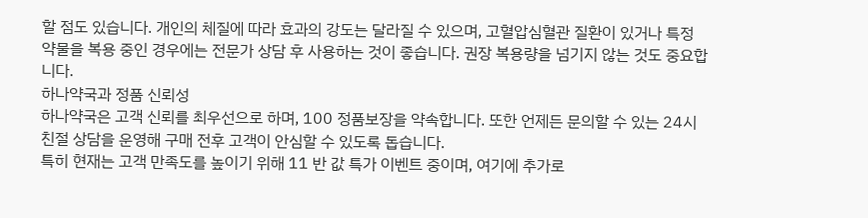할 점도 있습니다. 개인의 체질에 따라 효과의 강도는 달라질 수 있으며, 고혈압심혈관 질환이 있거나 특정 약물을 복용 중인 경우에는 전문가 상담 후 사용하는 것이 좋습니다. 권장 복용량을 넘기지 않는 것도 중요합니다.
하나약국과 정품 신뢰성
하나약국은 고객 신뢰를 최우선으로 하며, 100 정품보장을 약속합니다. 또한 언제든 문의할 수 있는 24시 친절 상담을 운영해 구매 전후 고객이 안심할 수 있도록 돕습니다.
특히 현재는 고객 만족도를 높이기 위해 11 반 값 특가 이벤트 중이며, 여기에 추가로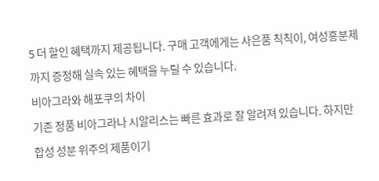5 더 할인 혜택까지 제공됩니다. 구매 고객에게는 사은품 칙칙이, 여성흥분제까지 증정해 실속 있는 혜택을 누릴 수 있습니다.
비아그라와 해포쿠의 차이
기존 정품 비아그라나 시알리스는 빠른 효과로 잘 알려져 있습니다. 하지만 합성 성분 위주의 제품이기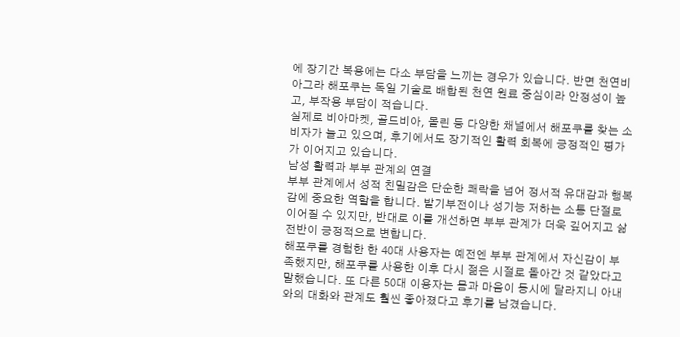에 장기간 복용에는 다소 부담을 느끼는 경우가 있습니다. 반면 천연비아그라 해포쿠는 독일 기술로 배합된 천연 원료 중심이라 안정성이 높고, 부작용 부담이 적습니다.
실제로 비아마켓, 골드비아, 몰린 등 다양한 채널에서 해포쿠를 찾는 소비자가 늘고 있으며, 후기에서도 장기적인 활력 회복에 긍정적인 평가가 이어지고 있습니다.
남성 활력과 부부 관계의 연결
부부 관계에서 성적 친밀감은 단순한 쾌락을 넘어 정서적 유대감과 행복감에 중요한 역할을 합니다. 발기부전이나 성기능 저하는 소통 단절로 이어질 수 있지만, 반대로 이를 개선하면 부부 관계가 더욱 깊어지고 삶 전반이 긍정적으로 변합니다.
해포쿠를 경험한 한 40대 사용자는 예전엔 부부 관계에서 자신감이 부족했지만, 해포쿠를 사용한 이후 다시 젊은 시절로 돌아간 것 같았다고 말했습니다. 또 다른 50대 이용자는 몸과 마음이 동시에 달라지니 아내와의 대화와 관계도 훨씬 좋아졌다고 후기를 남겼습니다.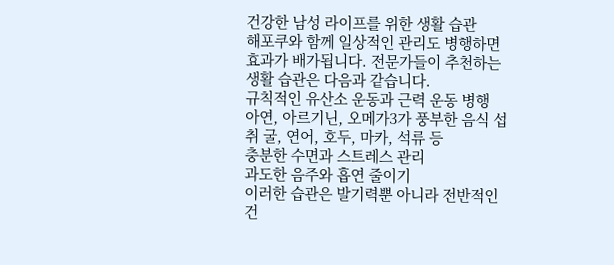건강한 남성 라이프를 위한 생활 습관
해포쿠와 함께 일상적인 관리도 병행하면 효과가 배가됩니다. 전문가들이 추천하는 생활 습관은 다음과 같습니다.
규칙적인 유산소 운동과 근력 운동 병행
아연, 아르기닌, 오메가3가 풍부한 음식 섭취 굴, 연어, 호두, 마카, 석류 등
충분한 수면과 스트레스 관리
과도한 음주와 흡연 줄이기
이러한 습관은 발기력뿐 아니라 전반적인 건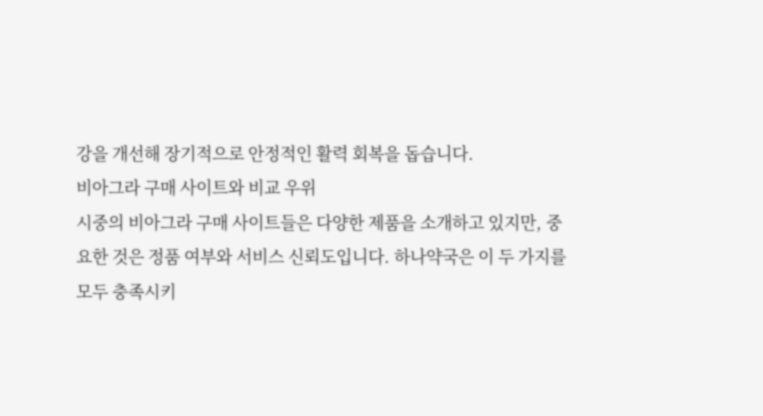강을 개선해 장기적으로 안정적인 활력 회복을 돕습니다.
비아그라 구매 사이트와 비교 우위
시중의 비아그라 구매 사이트들은 다양한 제품을 소개하고 있지만, 중요한 것은 정품 여부와 서비스 신뢰도입니다. 하나약국은 이 두 가지를 모두 충족시키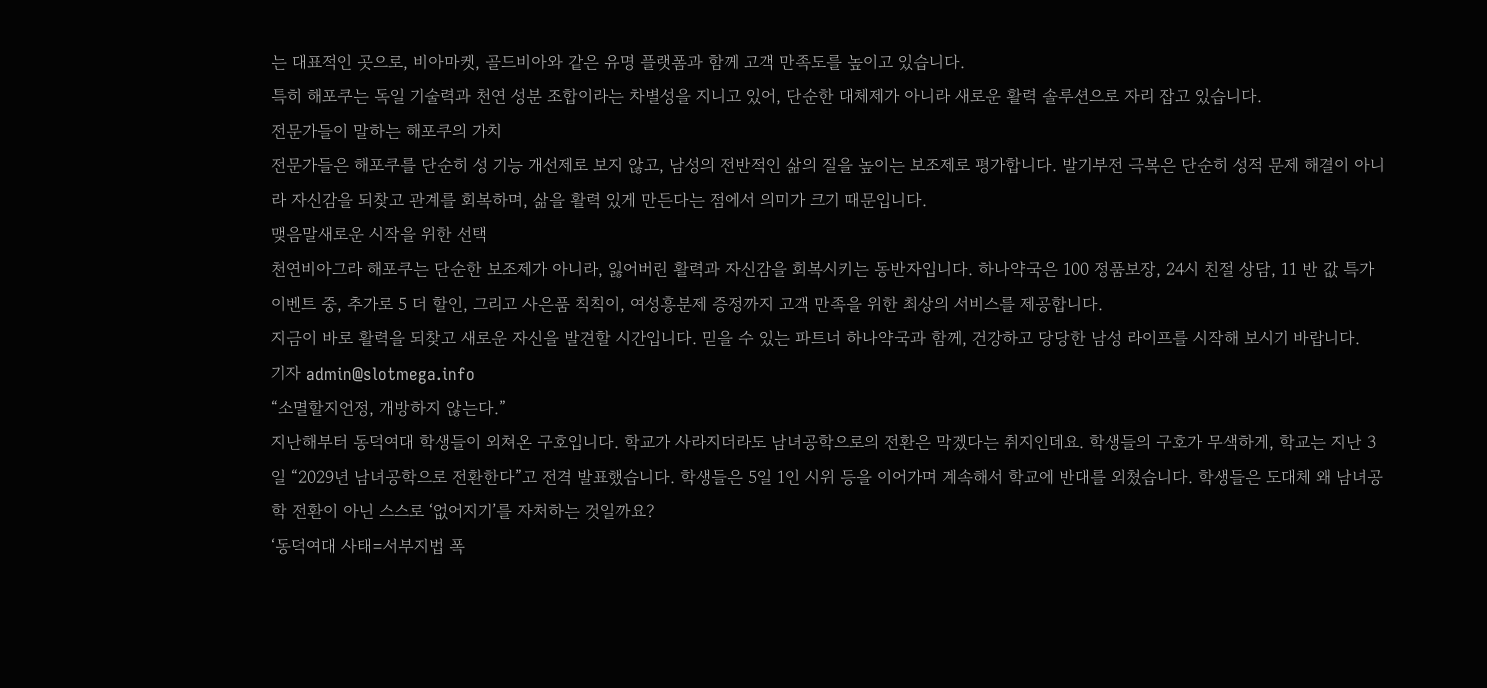는 대표적인 곳으로, 비아마켓, 골드비아와 같은 유명 플랫폼과 함께 고객 만족도를 높이고 있습니다.
특히 해포쿠는 독일 기술력과 천연 성분 조합이라는 차별성을 지니고 있어, 단순한 대체제가 아니라 새로운 활력 솔루션으로 자리 잡고 있습니다.
전문가들이 말하는 해포쿠의 가치
전문가들은 해포쿠를 단순히 성 기능 개선제로 보지 않고, 남성의 전반적인 삶의 질을 높이는 보조제로 평가합니다. 발기부전 극복은 단순히 성적 문제 해결이 아니라 자신감을 되찾고 관계를 회복하며, 삶을 활력 있게 만든다는 점에서 의미가 크기 때문입니다.
맺음말새로운 시작을 위한 선택
천연비아그라 해포쿠는 단순한 보조제가 아니라, 잃어버린 활력과 자신감을 회복시키는 동반자입니다. 하나약국은 100 정품보장, 24시 친절 상담, 11 반 값 특가 이벤트 중, 추가로 5 더 할인, 그리고 사은품 칙칙이, 여성흥분제 증정까지 고객 만족을 위한 최상의 서비스를 제공합니다.
지금이 바로 활력을 되찾고 새로운 자신을 발견할 시간입니다. 믿을 수 있는 파트너 하나약국과 함께, 건강하고 당당한 남성 라이프를 시작해 보시기 바랍니다.
기자 admin@slotmega.info
“소멸할지언정, 개방하지 않는다.”
지난해부터 동덕여대 학생들이 외쳐온 구호입니다. 학교가 사라지더라도 남녀공학으로의 전환은 막겠다는 취지인데요. 학생들의 구호가 무색하게, 학교는 지난 3일 “2029년 남녀공학으로 전환한다”고 전격 발표했습니다. 학생들은 5일 1인 시위 등을 이어가며 계속해서 학교에 반대를 외쳤습니다. 학생들은 도대체 왜 남녀공학 전환이 아닌 스스로 ‘없어지기’를 자처하는 것일까요?
‘동덕여대 사태=서부지법 폭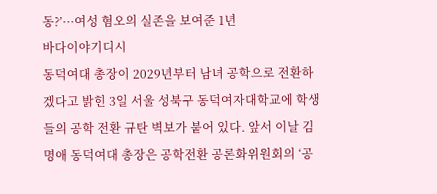동?’···여성 혐오의 실존을 보여준 1년
바다이야기디시
동덕여대 총장이 2029년부터 남녀 공학으로 전환하겠다고 밝힌 3일 서울 성북구 동덕여자대학교에 학생들의 공학 전환 규탄 벽보가 붙어 있다. 앞서 이날 김명애 동덕여대 총장은 공학전환 공론화위원회의 ‘공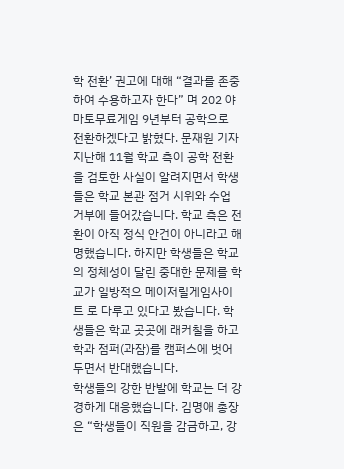학 전환’ 권고에 대해 “결과를 존중하여 수용하고자 한다” 며 202 야마토무료게임 9년부터 공학으로 전환하겠다고 밝혔다. 문재원 기자
지난해 11월 학교 측이 공학 전환을 검토한 사실이 알려지면서 학생들은 학교 본관 점거 시위와 수업 거부에 들어갔습니다. 학교 측은 전환이 아직 정식 안건이 아니라고 해명했습니다. 하지만 학생들은 학교의 정체성이 달린 중대한 문제를 학교가 일방적으 메이저릴게임사이트 로 다루고 있다고 봤습니다. 학생들은 학교 곳곳에 래커칠을 하고 학과 점퍼(과잠)를 캠퍼스에 벗어두면서 반대했습니다.
학생들의 강한 반발에 학교는 더 강경하게 대응했습니다. 김명애 총장은 “학생들이 직원을 감금하고, 강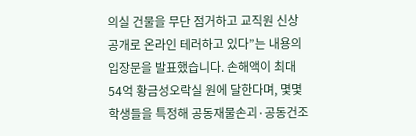의실 건물을 무단 점거하고 교직원 신상 공개로 온라인 테러하고 있다”는 내용의 입장문을 발표했습니다. 손해액이 최대 54억 황금성오락실 원에 달한다며, 몇몇 학생들을 특정해 공동재물손괴·공동건조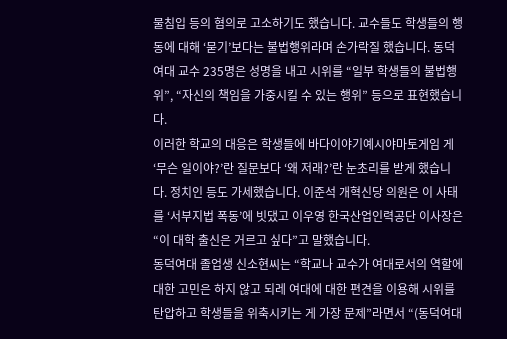물침입 등의 혐의로 고소하기도 했습니다. 교수들도 학생들의 행동에 대해 ‘묻기’보다는 불법행위라며 손가락질 했습니다. 동덕여대 교수 235명은 성명을 내고 시위를 “일부 학생들의 불법행위”, “자신의 책임을 가중시킬 수 있는 행위” 등으로 표현했습니다.
이러한 학교의 대응은 학생들에 바다이야기예시야마토게임 게 ‘무슨 일이야?’란 질문보다 ‘왜 저래?’란 눈초리를 받게 했습니다. 정치인 등도 가세했습니다. 이준석 개혁신당 의원은 이 사태를 ‘서부지법 폭동’에 빗댔고 이우영 한국산업인력공단 이사장은 “이 대학 출신은 거르고 싶다”고 말했습니다.
동덕여대 졸업생 신소현씨는 “학교나 교수가 여대로서의 역할에 대한 고민은 하지 않고 되레 여대에 대한 편견을 이용해 시위를 탄압하고 학생들을 위축시키는 게 가장 문제”라면서 “(동덕여대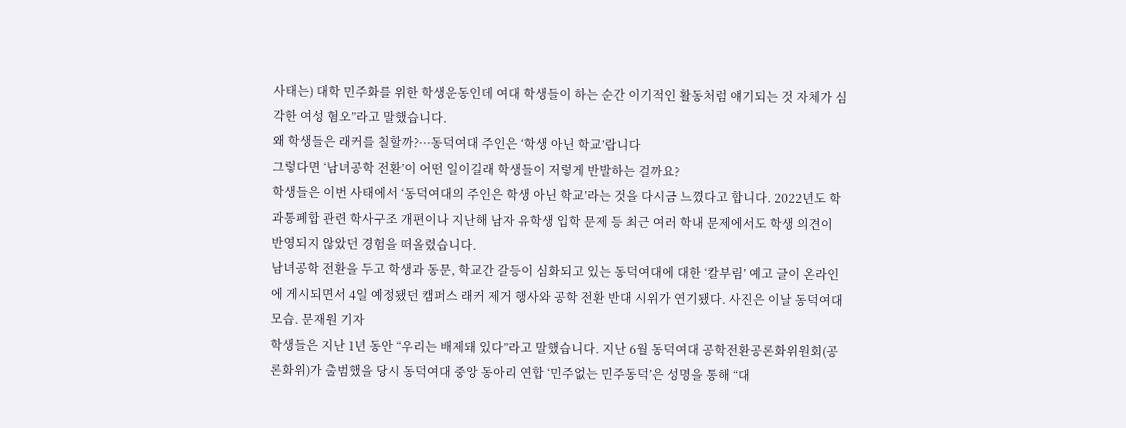사태는) 대학 민주화를 위한 학생운동인데 여대 학생들이 하는 순간 이기적인 활동처럼 얘기되는 것 자체가 심각한 여성 혐오”라고 말했습니다.
왜 학생들은 래커를 칠할까?···동덕여대 주인은 ‘학생 아닌 학교’랍니다
그렇다면 ‘남녀공학 전환’이 어떤 일이길래 학생들이 저렇게 반발하는 걸까요?
학생들은 이번 사태에서 ‘동덕여대의 주인은 학생 아닌 학교’라는 것을 다시금 느꼈다고 합니다. 2022년도 학과통폐합 관련 학사구조 개편이나 지난해 남자 유학생 입학 문제 등 최근 여러 학내 문제에서도 학생 의견이 반영되지 않았던 경험을 떠올렸습니다.
남녀공학 전환을 두고 학생과 동문, 학교간 갈등이 심화되고 있는 동덕여대에 대한 ‘칼부림’ 예고 글이 온라인에 게시되면서 4일 예정됐던 캠퍼스 래커 제거 행사와 공학 전환 반대 시위가 연기됐다. 사진은 이날 동덕여대 모습. 문재원 기자
학생들은 지난 1년 동안 “우리는 배제돼 있다”라고 말했습니다. 지난 6월 동덕여대 공학전환공론화위원회(공론화위)가 출범했을 당시 동덕여대 중앙 동아리 연합 ‘민주없는 민주동덕’은 성명을 통해 “대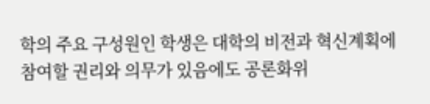학의 주요 구성원인 학생은 대학의 비전과 혁신계획에 참여할 권리와 의무가 있음에도 공론화위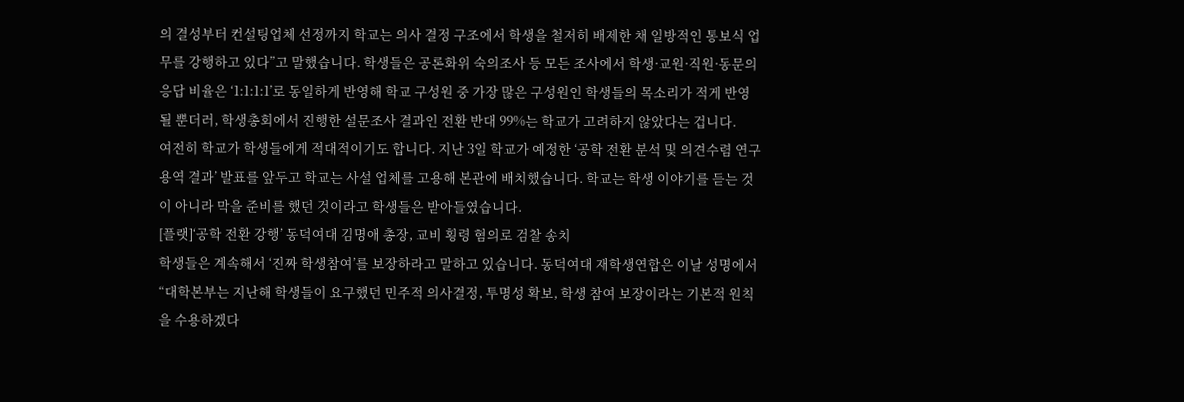의 결성부터 컨설팅업체 선정까지 학교는 의사 결정 구조에서 학생을 철저히 배제한 채 일방적인 통보식 업무를 강행하고 있다”고 말했습니다. 학생들은 공론화위 숙의조사 등 모든 조사에서 학생·교원·직원·동문의 응답 비율은 ‘1:1:1:1’로 동일하게 반영해 학교 구성원 중 가장 많은 구성원인 학생들의 목소리가 적게 반영될 뿐더러, 학생총회에서 진행한 설문조사 결과인 전환 반대 99%는 학교가 고려하지 않았다는 겁니다.
여전히 학교가 학생들에게 적대적이기도 합니다. 지난 3일 학교가 예정한 ‘공학 전환 분석 및 의견수렴 연구용역 결과’ 발표를 앞두고 학교는 사설 업체를 고용해 본관에 배치했습니다. 학교는 학생 이야기를 듣는 것이 아니라 막을 준비를 했던 것이라고 학생들은 받아들였습니다.
[플랫]‘공학 전환 강행’ 동덕여대 김명애 총장, 교비 횡령 혐의로 검찰 송치
학생들은 계속해서 ‘진짜 학생참여’를 보장하라고 말하고 있습니다. 동덕여대 재학생연합은 이날 성명에서 “대학본부는 지난해 학생들이 요구했던 민주적 의사결정, 투명성 확보, 학생 참여 보장이라는 기본적 원칙을 수용하겠다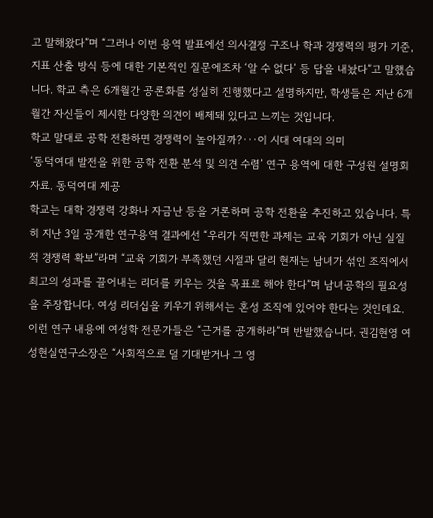고 말해왔다”며 “그러나 이번 용역 발표에선 의사결정 구조나 학과 경쟁력의 평가 기준, 지표 산출 방식 등에 대한 기본적인 질문에조차 ‘알 수 없다’ 등 답을 내놨다”고 말했습니다. 학교 측은 6개월간 공론화를 성실히 진행했다고 설명하지만, 학생들은 지난 6개월간 자신들이 제시한 다양한 의견이 배제돼 있다고 느끼는 것입니다.
학교 말대로 공학 전환하면 경쟁력이 높아질까?···이 시대 여대의 의미
‘동덕여대 발전을 위한 공학 전환 분석 및 의견 수렴’ 연구 용역에 대한 구성원 설명회 자료. 동덕여대 제공
학교는 대학 경쟁력 강화나 자금난 등을 거론하며 공학 전환을 추진하고 있습니다. 특히 지난 3일 공개한 연구용역 결과에선 “우리가 직면한 과제는 교육 기회가 아닌 실질적 경쟁력 확보”라며 “교육 기회가 부족했던 시절과 달리 현재는 남녀가 섞인 조직에서 최고의 성과를 끌어내는 리더를 키우는 것을 목표로 해야 한다”며 남녀공학의 필요성을 주장합니다. 여성 리더십을 키우기 위해서는 혼성 조직에 있어야 한다는 것인데요.
이런 연구 내용에 여성학 전문가들은 “근거를 공개하라”며 반발했습니다. 권김현영 여성현실연구소장은 “사회적으로 덜 기대받거나 그 영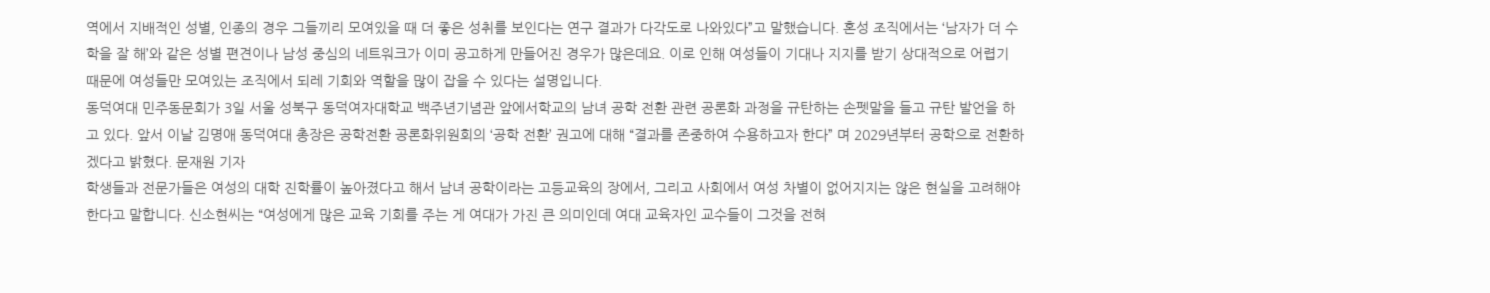역에서 지배적인 성별, 인종의 경우 그들끼리 모여있을 때 더 좋은 성취를 보인다는 연구 결과가 다각도로 나와있다”고 말했습니다. 혼성 조직에서는 ‘남자가 더 수학을 잘 해’와 같은 성별 편견이나 남성 중심의 네트워크가 이미 공고하게 만들어진 경우가 많은데요. 이로 인해 여성들이 기대나 지지를 받기 상대적으로 어렵기 때문에 여성들만 모여있는 조직에서 되레 기회와 역할을 많이 잡을 수 있다는 설명입니다.
동덕여대 민주동문회가 3일 서울 성북구 동덕여자대학교 백주년기념관 앞에서학교의 남녀 공학 전환 관련 공론화 과정을 규탄하는 손펫말을 들고 규탄 발언을 하고 있다. 앞서 이날 김명애 동덕여대 총장은 공학전환 공론화위원회의 ‘공학 전환’ 권고에 대해 “결과를 존중하여 수용하고자 한다” 며 2029년부터 공학으로 전환하겠다고 밝혔다. 문재원 기자
학생들과 전문가들은 여성의 대학 진학률이 높아졌다고 해서 남녀 공학이라는 고등교육의 장에서, 그리고 사회에서 여성 차별이 없어지지는 않은 현실을 고려해야 한다고 말합니다. 신소현씨는 “여성에게 많은 교육 기회를 주는 게 여대가 가진 큰 의미인데 여대 교육자인 교수들이 그것을 전혀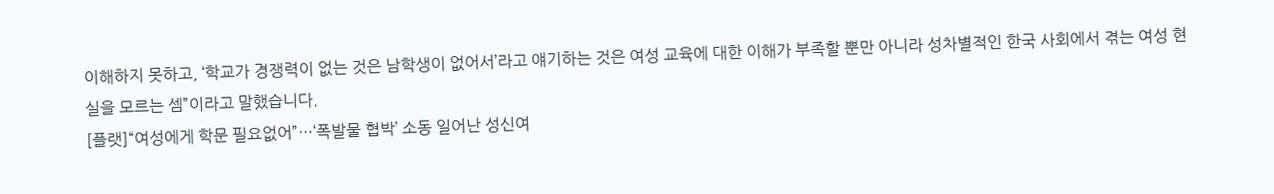이해하지 못하고, ‘학교가 경쟁력이 없는 것은 남학생이 없어서’라고 얘기하는 것은 여성 교육에 대한 이해가 부족할 뿐만 아니라 성차별적인 한국 사회에서 겪는 여성 현실을 모르는 셈”이라고 말했습니다.
[플랫]“여성에게 학문 필요없어”…‘폭발물 협박’ 소동 일어난 성신여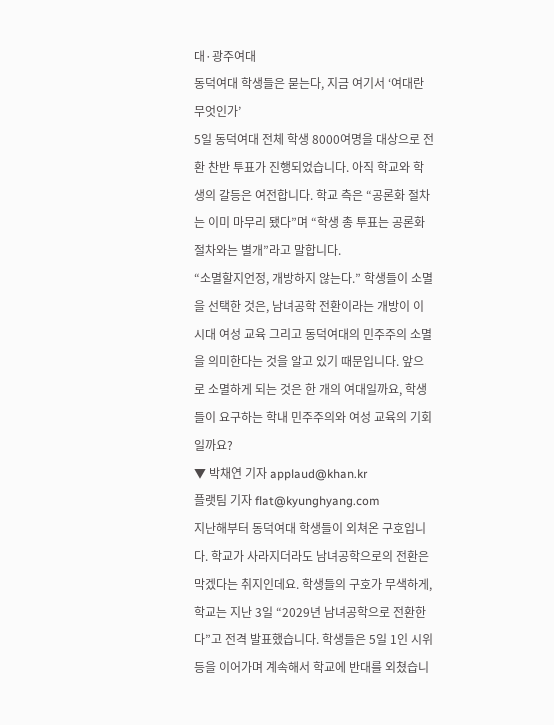대·광주여대
동덕여대 학생들은 묻는다, 지금 여기서 ‘여대란 무엇인가’
5일 동덕여대 전체 학생 8000여명을 대상으로 전환 찬반 투표가 진행되었습니다. 아직 학교와 학생의 갈등은 여전합니다. 학교 측은 “공론화 절차는 이미 마무리 됐다”며 “학생 총 투표는 공론화 절차와는 별개”라고 말합니다.
“소멸할지언정, 개방하지 않는다.” 학생들이 소멸을 선택한 것은, 남녀공학 전환이라는 개방이 이 시대 여성 교육 그리고 동덕여대의 민주주의 소멸을 의미한다는 것을 알고 있기 때문입니다. 앞으로 소멸하게 되는 것은 한 개의 여대일까요, 학생들이 요구하는 학내 민주주의와 여성 교육의 기회일까요?
▼ 박채연 기자 applaud@khan.kr
플랫팀 기자 flat@kyunghyang.com
지난해부터 동덕여대 학생들이 외쳐온 구호입니다. 학교가 사라지더라도 남녀공학으로의 전환은 막겠다는 취지인데요. 학생들의 구호가 무색하게, 학교는 지난 3일 “2029년 남녀공학으로 전환한다”고 전격 발표했습니다. 학생들은 5일 1인 시위 등을 이어가며 계속해서 학교에 반대를 외쳤습니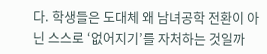다. 학생들은 도대체 왜 남녀공학 전환이 아닌 스스로 ‘없어지기’를 자처하는 것일까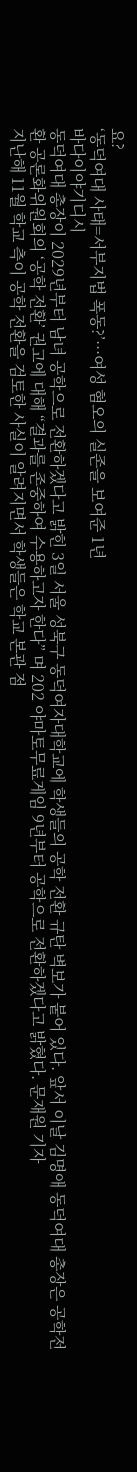요?
‘동덕여대 사태=서부지법 폭동?’···여성 혐오의 실존을 보여준 1년
바다이야기디시
동덕여대 총장이 2029년부터 남녀 공학으로 전환하겠다고 밝힌 3일 서울 성북구 동덕여자대학교에 학생들의 공학 전환 규탄 벽보가 붙어 있다. 앞서 이날 김명애 동덕여대 총장은 공학전환 공론화위원회의 ‘공학 전환’ 권고에 대해 “결과를 존중하여 수용하고자 한다” 며 202 야마토무료게임 9년부터 공학으로 전환하겠다고 밝혔다. 문재원 기자
지난해 11월 학교 측이 공학 전환을 검토한 사실이 알려지면서 학생들은 학교 본관 점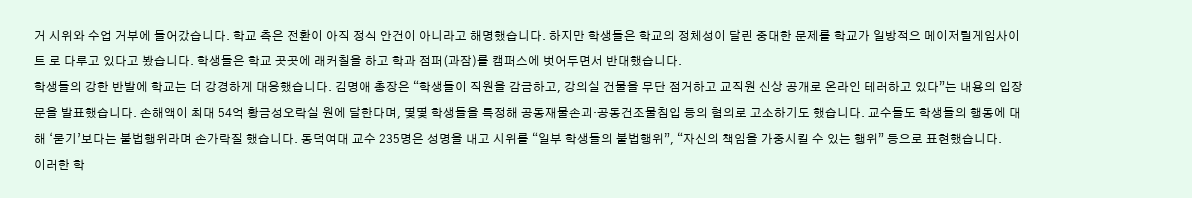거 시위와 수업 거부에 들어갔습니다. 학교 측은 전환이 아직 정식 안건이 아니라고 해명했습니다. 하지만 학생들은 학교의 정체성이 달린 중대한 문제를 학교가 일방적으 메이저릴게임사이트 로 다루고 있다고 봤습니다. 학생들은 학교 곳곳에 래커칠을 하고 학과 점퍼(과잠)를 캠퍼스에 벗어두면서 반대했습니다.
학생들의 강한 반발에 학교는 더 강경하게 대응했습니다. 김명애 총장은 “학생들이 직원을 감금하고, 강의실 건물을 무단 점거하고 교직원 신상 공개로 온라인 테러하고 있다”는 내용의 입장문을 발표했습니다. 손해액이 최대 54억 황금성오락실 원에 달한다며, 몇몇 학생들을 특정해 공동재물손괴·공동건조물침입 등의 혐의로 고소하기도 했습니다. 교수들도 학생들의 행동에 대해 ‘묻기’보다는 불법행위라며 손가락질 했습니다. 동덕여대 교수 235명은 성명을 내고 시위를 “일부 학생들의 불법행위”, “자신의 책임을 가중시킬 수 있는 행위” 등으로 표현했습니다.
이러한 학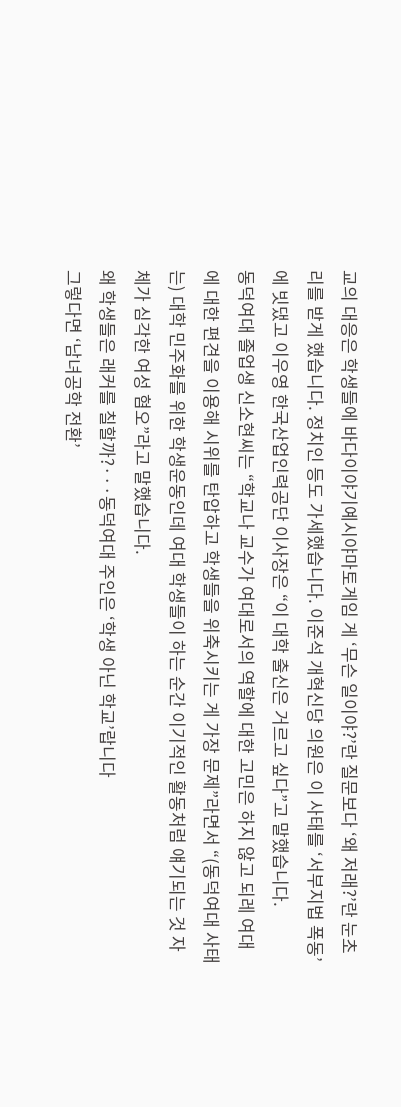교의 대응은 학생들에 바다이야기예시야마토게임 게 ‘무슨 일이야?’란 질문보다 ‘왜 저래?’란 눈초리를 받게 했습니다. 정치인 등도 가세했습니다. 이준석 개혁신당 의원은 이 사태를 ‘서부지법 폭동’에 빗댔고 이우영 한국산업인력공단 이사장은 “이 대학 출신은 거르고 싶다”고 말했습니다.
동덕여대 졸업생 신소현씨는 “학교나 교수가 여대로서의 역할에 대한 고민은 하지 않고 되레 여대에 대한 편견을 이용해 시위를 탄압하고 학생들을 위축시키는 게 가장 문제”라면서 “(동덕여대 사태는) 대학 민주화를 위한 학생운동인데 여대 학생들이 하는 순간 이기적인 활동처럼 얘기되는 것 자체가 심각한 여성 혐오”라고 말했습니다.
왜 학생들은 래커를 칠할까?···동덕여대 주인은 ‘학생 아닌 학교’랍니다
그렇다면 ‘남녀공학 전환’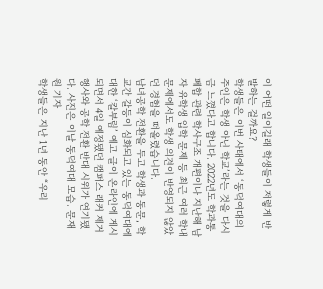이 어떤 일이길래 학생들이 저렇게 반발하는 걸까요?
학생들은 이번 사태에서 ‘동덕여대의 주인은 학생 아닌 학교’라는 것을 다시금 느꼈다고 합니다. 2022년도 학과통폐합 관련 학사구조 개편이나 지난해 남자 유학생 입학 문제 등 최근 여러 학내 문제에서도 학생 의견이 반영되지 않았던 경험을 떠올렸습니다.
남녀공학 전환을 두고 학생과 동문, 학교간 갈등이 심화되고 있는 동덕여대에 대한 ‘칼부림’ 예고 글이 온라인에 게시되면서 4일 예정됐던 캠퍼스 래커 제거 행사와 공학 전환 반대 시위가 연기됐다. 사진은 이날 동덕여대 모습. 문재원 기자
학생들은 지난 1년 동안 “우리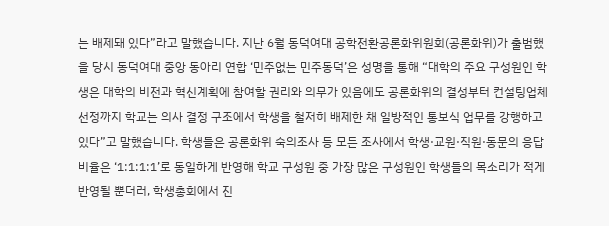는 배제돼 있다”라고 말했습니다. 지난 6월 동덕여대 공학전환공론화위원회(공론화위)가 출범했을 당시 동덕여대 중앙 동아리 연합 ‘민주없는 민주동덕’은 성명을 통해 “대학의 주요 구성원인 학생은 대학의 비전과 혁신계획에 참여할 권리와 의무가 있음에도 공론화위의 결성부터 컨설팅업체 선정까지 학교는 의사 결정 구조에서 학생을 철저히 배제한 채 일방적인 통보식 업무를 강행하고 있다”고 말했습니다. 학생들은 공론화위 숙의조사 등 모든 조사에서 학생·교원·직원·동문의 응답 비율은 ‘1:1:1:1’로 동일하게 반영해 학교 구성원 중 가장 많은 구성원인 학생들의 목소리가 적게 반영될 뿐더러, 학생총회에서 진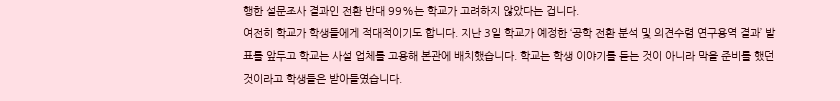행한 설문조사 결과인 전환 반대 99%는 학교가 고려하지 않았다는 겁니다.
여전히 학교가 학생들에게 적대적이기도 합니다. 지난 3일 학교가 예정한 ‘공학 전환 분석 및 의견수렴 연구용역 결과’ 발표를 앞두고 학교는 사설 업체를 고용해 본관에 배치했습니다. 학교는 학생 이야기를 듣는 것이 아니라 막을 준비를 했던 것이라고 학생들은 받아들였습니다.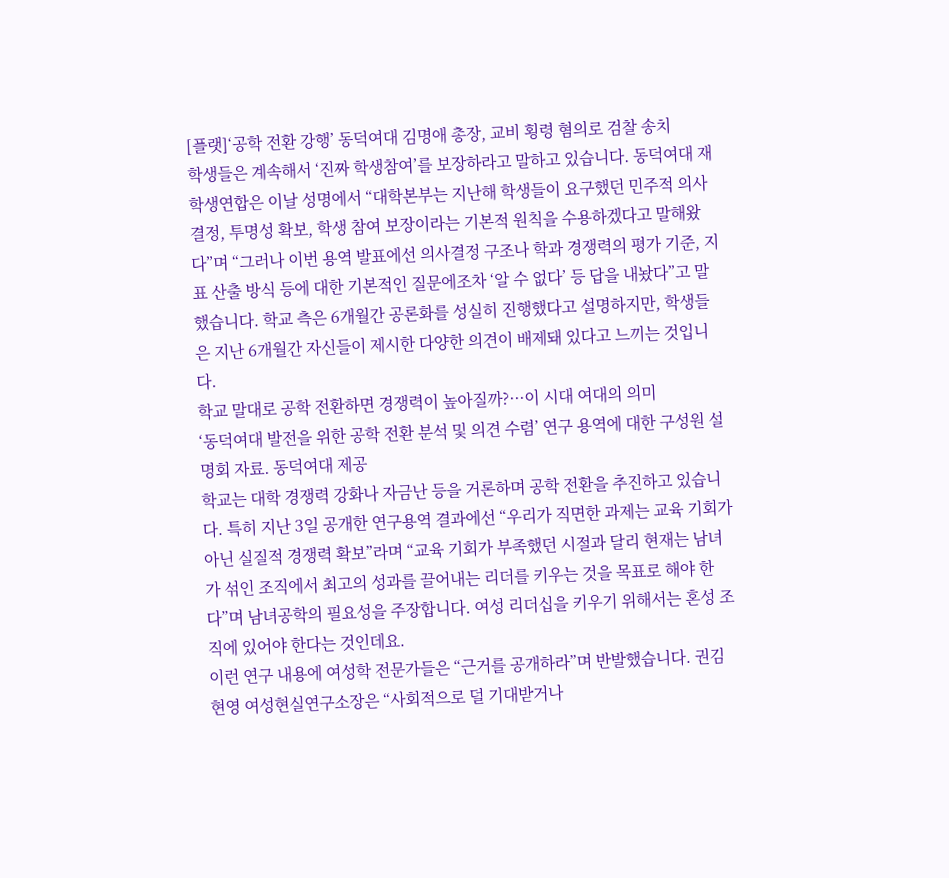[플랫]‘공학 전환 강행’ 동덕여대 김명애 총장, 교비 횡령 혐의로 검찰 송치
학생들은 계속해서 ‘진짜 학생참여’를 보장하라고 말하고 있습니다. 동덕여대 재학생연합은 이날 성명에서 “대학본부는 지난해 학생들이 요구했던 민주적 의사결정, 투명성 확보, 학생 참여 보장이라는 기본적 원칙을 수용하겠다고 말해왔다”며 “그러나 이번 용역 발표에선 의사결정 구조나 학과 경쟁력의 평가 기준, 지표 산출 방식 등에 대한 기본적인 질문에조차 ‘알 수 없다’ 등 답을 내놨다”고 말했습니다. 학교 측은 6개월간 공론화를 성실히 진행했다고 설명하지만, 학생들은 지난 6개월간 자신들이 제시한 다양한 의견이 배제돼 있다고 느끼는 것입니다.
학교 말대로 공학 전환하면 경쟁력이 높아질까?···이 시대 여대의 의미
‘동덕여대 발전을 위한 공학 전환 분석 및 의견 수렴’ 연구 용역에 대한 구성원 설명회 자료. 동덕여대 제공
학교는 대학 경쟁력 강화나 자금난 등을 거론하며 공학 전환을 추진하고 있습니다. 특히 지난 3일 공개한 연구용역 결과에선 “우리가 직면한 과제는 교육 기회가 아닌 실질적 경쟁력 확보”라며 “교육 기회가 부족했던 시절과 달리 현재는 남녀가 섞인 조직에서 최고의 성과를 끌어내는 리더를 키우는 것을 목표로 해야 한다”며 남녀공학의 필요성을 주장합니다. 여성 리더십을 키우기 위해서는 혼성 조직에 있어야 한다는 것인데요.
이런 연구 내용에 여성학 전문가들은 “근거를 공개하라”며 반발했습니다. 권김현영 여성현실연구소장은 “사회적으로 덜 기대받거나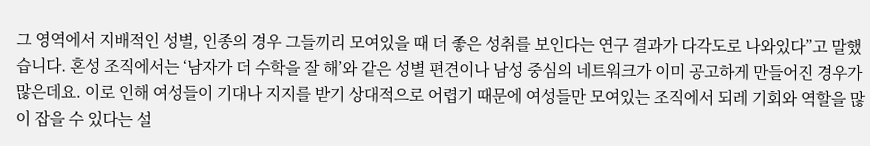그 영역에서 지배적인 성별, 인종의 경우 그들끼리 모여있을 때 더 좋은 성취를 보인다는 연구 결과가 다각도로 나와있다”고 말했습니다. 혼성 조직에서는 ‘남자가 더 수학을 잘 해’와 같은 성별 편견이나 남성 중심의 네트워크가 이미 공고하게 만들어진 경우가 많은데요. 이로 인해 여성들이 기대나 지지를 받기 상대적으로 어렵기 때문에 여성들만 모여있는 조직에서 되레 기회와 역할을 많이 잡을 수 있다는 설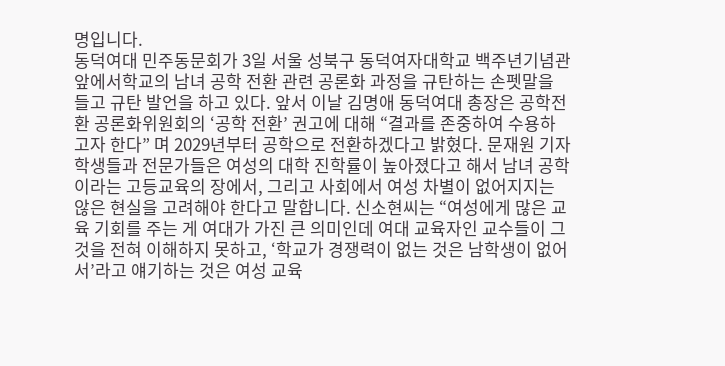명입니다.
동덕여대 민주동문회가 3일 서울 성북구 동덕여자대학교 백주년기념관 앞에서학교의 남녀 공학 전환 관련 공론화 과정을 규탄하는 손펫말을 들고 규탄 발언을 하고 있다. 앞서 이날 김명애 동덕여대 총장은 공학전환 공론화위원회의 ‘공학 전환’ 권고에 대해 “결과를 존중하여 수용하고자 한다” 며 2029년부터 공학으로 전환하겠다고 밝혔다. 문재원 기자
학생들과 전문가들은 여성의 대학 진학률이 높아졌다고 해서 남녀 공학이라는 고등교육의 장에서, 그리고 사회에서 여성 차별이 없어지지는 않은 현실을 고려해야 한다고 말합니다. 신소현씨는 “여성에게 많은 교육 기회를 주는 게 여대가 가진 큰 의미인데 여대 교육자인 교수들이 그것을 전혀 이해하지 못하고, ‘학교가 경쟁력이 없는 것은 남학생이 없어서’라고 얘기하는 것은 여성 교육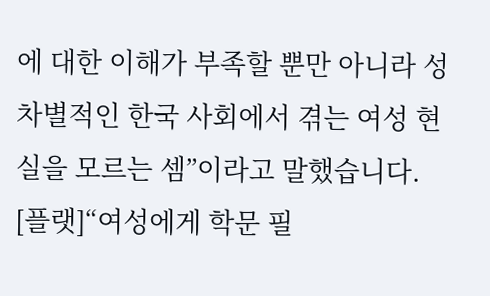에 대한 이해가 부족할 뿐만 아니라 성차별적인 한국 사회에서 겪는 여성 현실을 모르는 셈”이라고 말했습니다.
[플랫]“여성에게 학문 필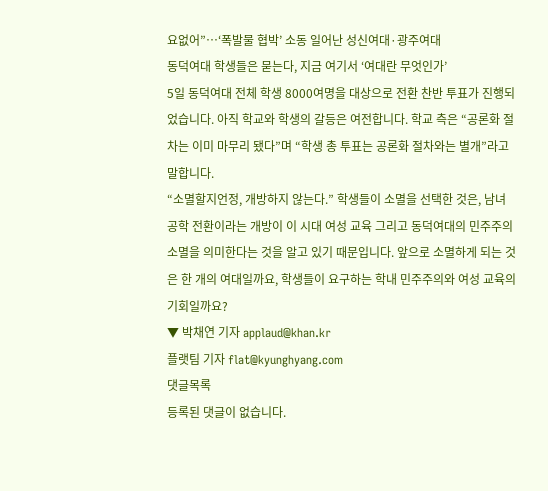요없어”…‘폭발물 협박’ 소동 일어난 성신여대·광주여대
동덕여대 학생들은 묻는다, 지금 여기서 ‘여대란 무엇인가’
5일 동덕여대 전체 학생 8000여명을 대상으로 전환 찬반 투표가 진행되었습니다. 아직 학교와 학생의 갈등은 여전합니다. 학교 측은 “공론화 절차는 이미 마무리 됐다”며 “학생 총 투표는 공론화 절차와는 별개”라고 말합니다.
“소멸할지언정, 개방하지 않는다.” 학생들이 소멸을 선택한 것은, 남녀공학 전환이라는 개방이 이 시대 여성 교육 그리고 동덕여대의 민주주의 소멸을 의미한다는 것을 알고 있기 때문입니다. 앞으로 소멸하게 되는 것은 한 개의 여대일까요, 학생들이 요구하는 학내 민주주의와 여성 교육의 기회일까요?
▼ 박채연 기자 applaud@khan.kr
플랫팀 기자 flat@kyunghyang.com
댓글목록
등록된 댓글이 없습니다.